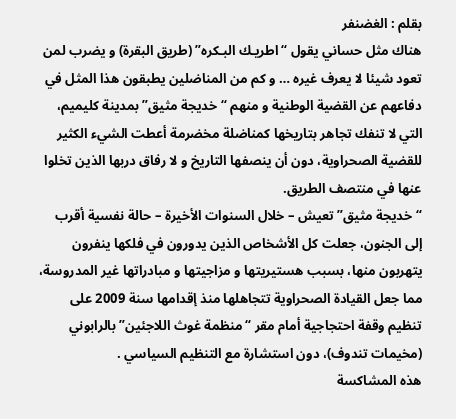بقلم : الغضنفر
هناك مثل حساني يقول “اطريـك البـكره” (طريق البقرة) و يضرب لمن تعود شيئا لا يعرف غيره … و كم من المناضلين يطبقون هذا المثل في دفاعهم عن القضية الوطنية و منهم “خديجة مثيق” بمدينة كليميم، التي لا تنفك تجاهر بتاريخها كمناضلة مخضرمة أعطت الشيء الكثير للقضية الصحراوية، دون أن ينصفها التاريخ و لا رفاق دربها الذين تخلوا عنها في منتصف الطريق.
“خديجة مثيق” تعيش – خلال السنوات الأخيرة – حالة نفسية أقرب إلى الجنون، جعلت كل الأشخاص الذين يدورون في فلكها ينفرون يتهربون منها، بسبب هستيريتها و مزاجيتها و مبادراتها غير المدروسة، مما جعل القيادة الصحراوية تتجاهلها منذ إقدامها سنة 2009 على تنظيم وقفة احتجاجية أمام مقر “منظمة غوث اللاجئين” بالرابوني (مخيمات تندوف)، دون استشارة مع التنظيم السياسي .
هذه المشاكسة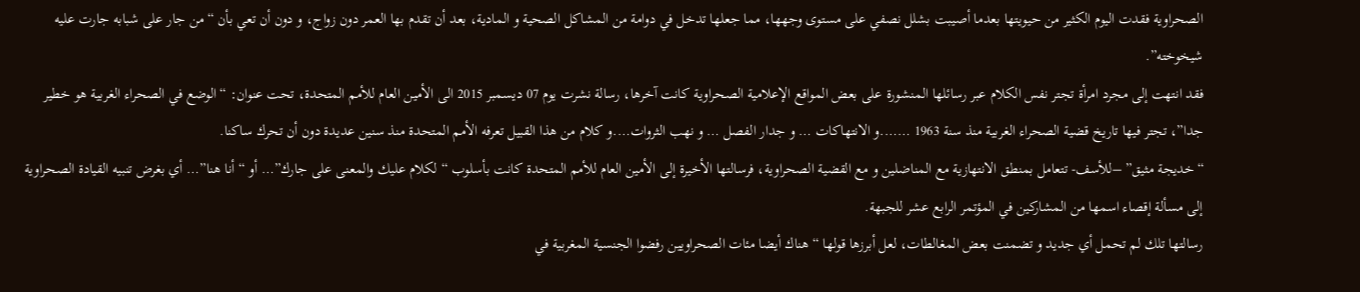الصحراوية فقدت اليوم الكثير من حيويتها بعدما أصيبت بشلل نصفي على مستوى وجهها، مما جعلها تدخل في دوامة من المشاكل الصحية و المادية، بعد أن تقدم بها العمر دون زواج، و دون أن تعي بأن “من جار على شبابه جارت عليه شيخوخته”.
فقد انتهت إلى مجرد امرأة تجتر نفس الكلام عبر رسائلها المنشورة على بعض المواقع الإعلامية الصحراوية كانت آخرها، رسالة نشرت يوم 07 ديسمبر 2015 الى الأمين العام للأمم المتحدة، تحت عنوان: “الوضع في الصحراء الغربية هو خطير جدا”، تجتر فيها تاريخ قضية الصحراء الغربية منذ سنة 1963 …….و الانتهاكات … و جدار الفصل … و نهب الثروات….و كلام من هذا القبيل تعرفه الأمم المتحدة منذ سنين عديدة دون أن تحرك ساكنا.
“خديجة مثيق” –للأسف- تتعامل بمنطق الانتهازية مع المناضلين و مع القضية الصحراوية، فرسالتها الأخيرة إلى الأمين العام للأمم المتحدة كانت بأسلوب “لكلام عليك والمعنى على جارك”… أو “أنا هنا”… أي بغرض تنبيه القيادة الصحراوية إلى مسألة إقصاء اسمها من المشاركين في المؤتمر الرابع عشر للجبهة.
رسالتها تلك لم تحمل أي جديد و تضمنت بعض المغالطات، لعل أبرزها قولها “هناك أيضا مئات الصحراويين رفضوا الجنسية المغربية في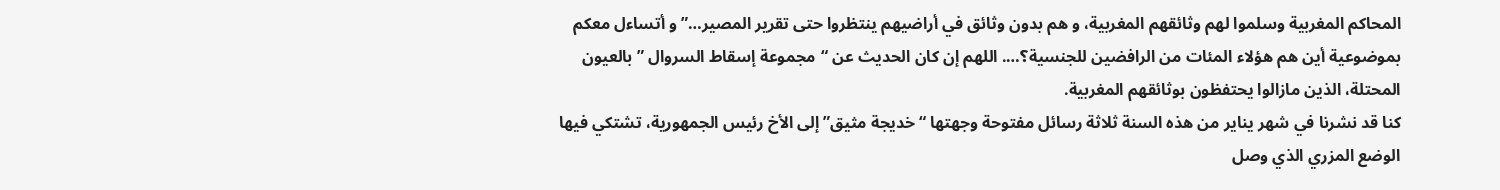المحاكم المغربية وسلموا لهم وثائقهم المغربية، و هم بدون وثائق في أراضيهم ينتظروا حتى تقرير المصير…” و أتساءل معكم بموضوعية أين هم هؤلاء المئات من الرافضين للجنسية؟…. اللهم إن كان الحديث عن “مجموعة إسقاط السروال ” بالعيون المحتلة، الذين مازالوا يحتفظون بوثائقهم المغربية.
كنا قد نشرنا في شهر يناير من هذه السنة ثلاثة رسائل مفتوحة وجهتها “خديجة مثيق” إلى الأخ رئيس الجمهورية، تشتكي فيها الوضع المزري الذي وصل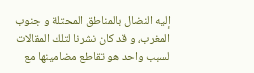إليه النضال بالمناطق المحتلة و جنوب المغرب، و قد كان نشرنا لتلك المقالات لسبب واحد هو تقاطع مضامينها مع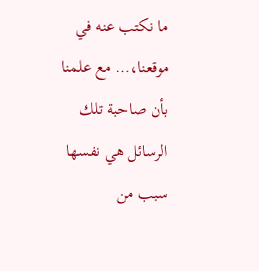ما نكتب عنه في موقعنا،… مع علمنا بأن صاحبة تلك الرسائل هي نفسها سبب من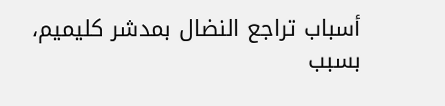أسباب تراجع النضال بمدشر كليميم، بسبب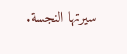سيرتها النجسة.